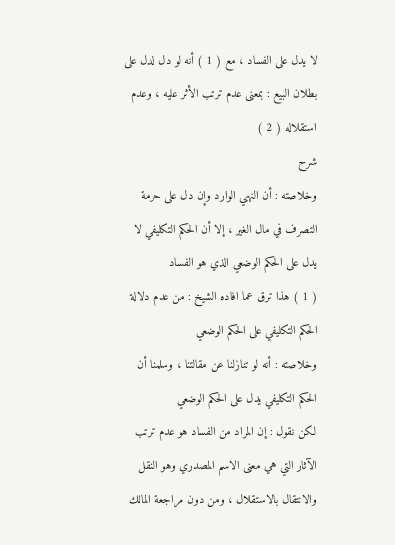لا يدل على الفساد ، مع ( 1 ) أنه لو دل لدل على بطلان البيع : بمعنى عدم ترتب الأثر عليه ، وعدم استقلاله ( 2 )
شرح
وخلاصته : أن النهي الوارد وإن دل على حرمة التصرف في مال الغير ، إلا أن الحكم التكليفي لا يدل على الحكم الوضعي الذي هو الفساد
( 1 ) هذا ترق عما افاده الشيخ : من عدم دلالة الحكم التكليفي على الحكم الوضعي
وخلاصته : أنه لو تنازلنا عن مقالتنا ، وسلمنا أن الحكم التكليفي يدل على الحكم الوضعي
لكن نقول : إن المراد من الفساد هو عدم ترتب الآثار التي هي معنى الاسم المصدري وهو النقل والانتقال بالاستقلال ، ومن دون مراجعة المالك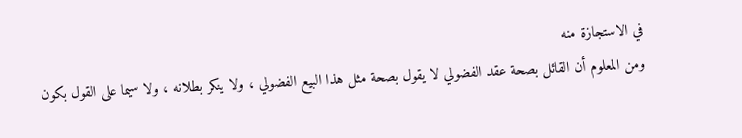في الاستجازة منه
ومن المعلوم أن القائل بصحة عقد الفضولي لا يقول بصحة مثل هذا البيع الفضولي ، ولا ينكر بطلانه ، ولا سيما على القول بكون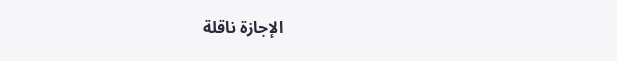الإجازة ناقلة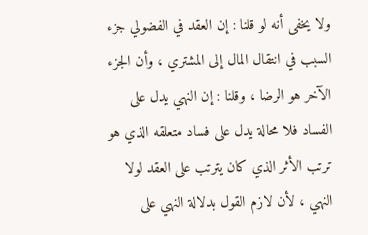ولا يخفى أنه لو قلنا : إن العقد في الفضولي جزء السبب في انتقال المال إلى المشتري ، وأن الجزء الآخر هو الرضا ، وقلنا : إن النهي يدل على الفساد فلا محالة يدل على فساد متعلقه الذي هو ترتب الأثر الذي كان يترتب على العقد لولا النهي ، لأن لازم القول بدلالة النهي على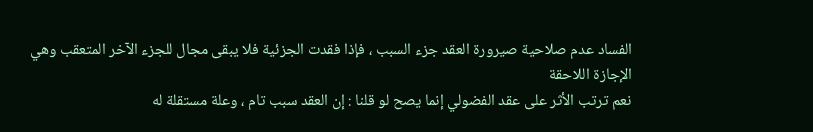الفساد عدم صلاحية صيرورة العقد جزء السبب ، فإذا فقدت الجزئية فلا يبقى مجال للجزء الآخر المتعقب وهي الإجازة اللاحقة
نعم ترتب الأثر على عقد الفضولي إنما يصح لو قلنا : إن العقد سبب تام ، وعلة مستقلة له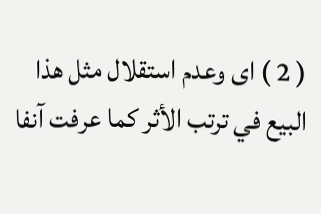( 2 ) اى وعدم استقلال مثل هذا البيع في ترتب الأثر كما عرفت آنفا